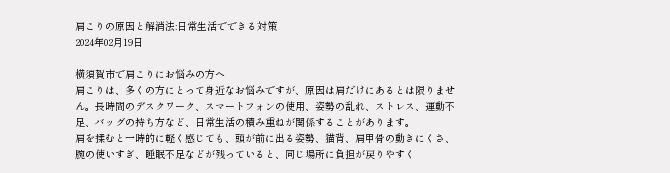肩こりの原因と解消法:日常生活でできる対策
2024年02月19日

横須賀市で肩こりにお悩みの方へ
肩こりは、多くの方にとって身近なお悩みですが、原因は肩だけにあるとは限りません。長時間のデスクワーク、スマートフォンの使用、姿勢の乱れ、ストレス、運動不足、バッグの持ち方など、日常生活の積み重ねが関係することがあります。
肩を揉むと一時的に軽く感じても、頭が前に出る姿勢、猫背、肩甲骨の動きにくさ、腕の使いすぎ、睡眠不足などが残っていると、同じ場所に負担が戻りやすく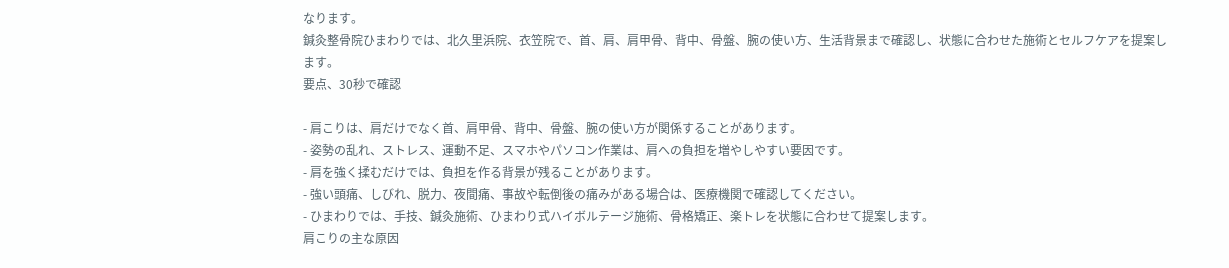なります。
鍼灸整骨院ひまわりでは、北久里浜院、衣笠院で、首、肩、肩甲骨、背中、骨盤、腕の使い方、生活背景まで確認し、状態に合わせた施術とセルフケアを提案します。
要点、30秒で確認

- 肩こりは、肩だけでなく首、肩甲骨、背中、骨盤、腕の使い方が関係することがあります。
- 姿勢の乱れ、ストレス、運動不足、スマホやパソコン作業は、肩への負担を増やしやすい要因です。
- 肩を強く揉むだけでは、負担を作る背景が残ることがあります。
- 強い頭痛、しびれ、脱力、夜間痛、事故や転倒後の痛みがある場合は、医療機関で確認してください。
- ひまわりでは、手技、鍼灸施術、ひまわり式ハイボルテージ施術、骨格矯正、楽トレを状態に合わせて提案します。
肩こりの主な原因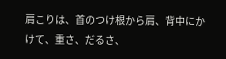肩こりは、首のつけ根から肩、背中にかけて、重さ、だるさ、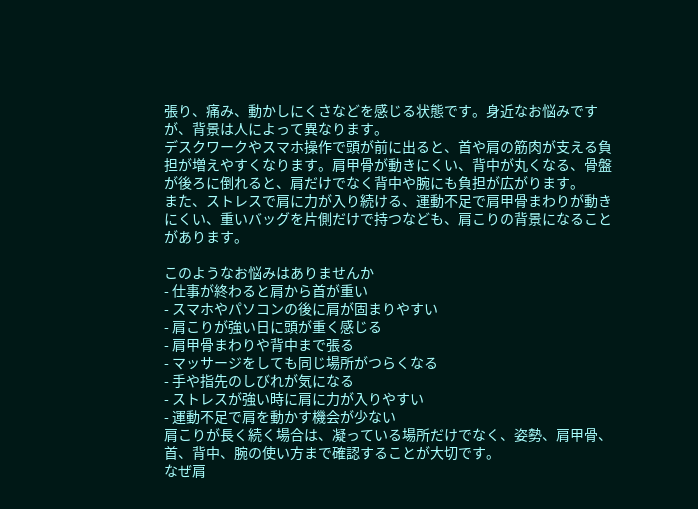張り、痛み、動かしにくさなどを感じる状態です。身近なお悩みですが、背景は人によって異なります。
デスクワークやスマホ操作で頭が前に出ると、首や肩の筋肉が支える負担が増えやすくなります。肩甲骨が動きにくい、背中が丸くなる、骨盤が後ろに倒れると、肩だけでなく背中や腕にも負担が広がります。
また、ストレスで肩に力が入り続ける、運動不足で肩甲骨まわりが動きにくい、重いバッグを片側だけで持つなども、肩こりの背景になることがあります。

このようなお悩みはありませんか
- 仕事が終わると肩から首が重い
- スマホやパソコンの後に肩が固まりやすい
- 肩こりが強い日に頭が重く感じる
- 肩甲骨まわりや背中まで張る
- マッサージをしても同じ場所がつらくなる
- 手や指先のしびれが気になる
- ストレスが強い時に肩に力が入りやすい
- 運動不足で肩を動かす機会が少ない
肩こりが長く続く場合は、凝っている場所だけでなく、姿勢、肩甲骨、首、背中、腕の使い方まで確認することが大切です。
なぜ肩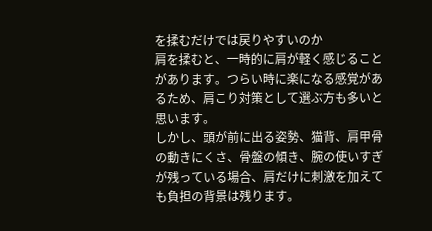を揉むだけでは戻りやすいのか
肩を揉むと、一時的に肩が軽く感じることがあります。つらい時に楽になる感覚があるため、肩こり対策として選ぶ方も多いと思います。
しかし、頭が前に出る姿勢、猫背、肩甲骨の動きにくさ、骨盤の傾き、腕の使いすぎが残っている場合、肩だけに刺激を加えても負担の背景は残ります。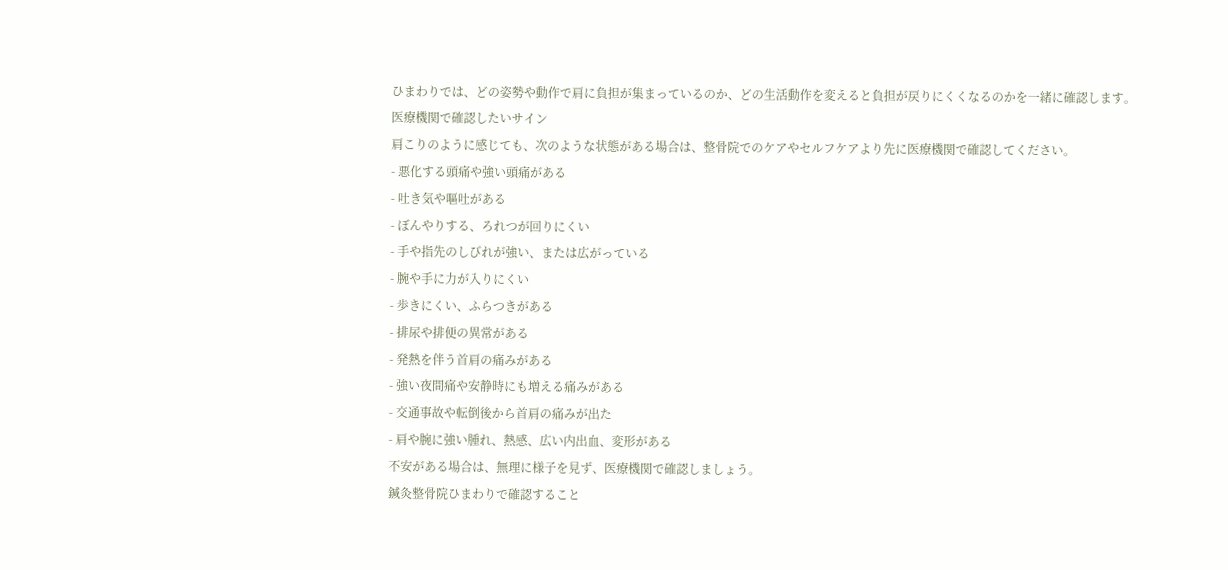ひまわりでは、どの姿勢や動作で肩に負担が集まっているのか、どの生活動作を変えると負担が戻りにくくなるのかを一緒に確認します。
医療機関で確認したいサイン
肩こりのように感じても、次のような状態がある場合は、整骨院でのケアやセルフケアより先に医療機関で確認してください。
- 悪化する頭痛や強い頭痛がある
- 吐き気や嘔吐がある
- ぼんやりする、ろれつが回りにくい
- 手や指先のしびれが強い、または広がっている
- 腕や手に力が入りにくい
- 歩きにくい、ふらつきがある
- 排尿や排便の異常がある
- 発熱を伴う首肩の痛みがある
- 強い夜間痛や安静時にも増える痛みがある
- 交通事故や転倒後から首肩の痛みが出た
- 肩や腕に強い腫れ、熱感、広い内出血、変形がある
不安がある場合は、無理に様子を見ず、医療機関で確認しましょう。
鍼灸整骨院ひまわりで確認すること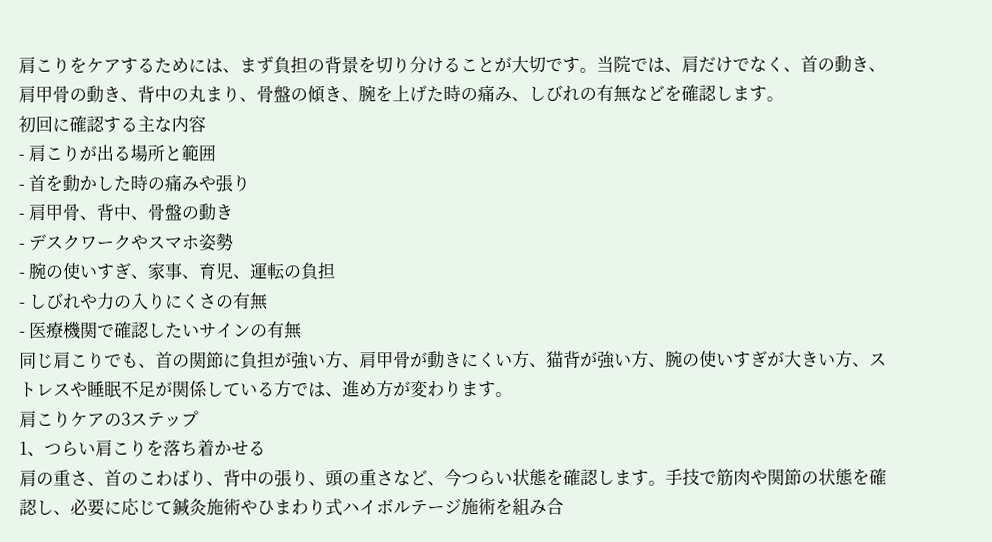肩こりをケアするためには、まず負担の背景を切り分けることが大切です。当院では、肩だけでなく、首の動き、肩甲骨の動き、背中の丸まり、骨盤の傾き、腕を上げた時の痛み、しびれの有無などを確認します。
初回に確認する主な内容
- 肩こりが出る場所と範囲
- 首を動かした時の痛みや張り
- 肩甲骨、背中、骨盤の動き
- デスクワークやスマホ姿勢
- 腕の使いすぎ、家事、育児、運転の負担
- しびれや力の入りにくさの有無
- 医療機関で確認したいサインの有無
同じ肩こりでも、首の関節に負担が強い方、肩甲骨が動きにくい方、猫背が強い方、腕の使いすぎが大きい方、ストレスや睡眠不足が関係している方では、進め方が変わります。
肩こりケアの3ステップ
1、つらい肩こりを落ち着かせる
肩の重さ、首のこわばり、背中の張り、頭の重さなど、今つらい状態を確認します。手技で筋肉や関節の状態を確認し、必要に応じて鍼灸施術やひまわり式ハイボルテージ施術を組み合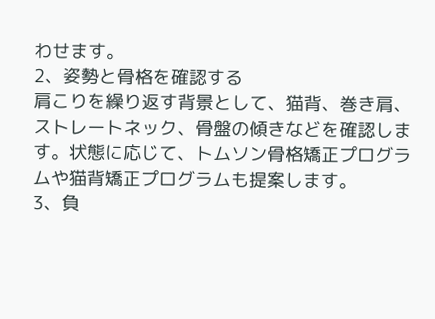わせます。
2、姿勢と骨格を確認する
肩こりを繰り返す背景として、猫背、巻き肩、ストレートネック、骨盤の傾きなどを確認します。状態に応じて、トムソン骨格矯正プログラムや猫背矯正プログラムも提案します。
3、負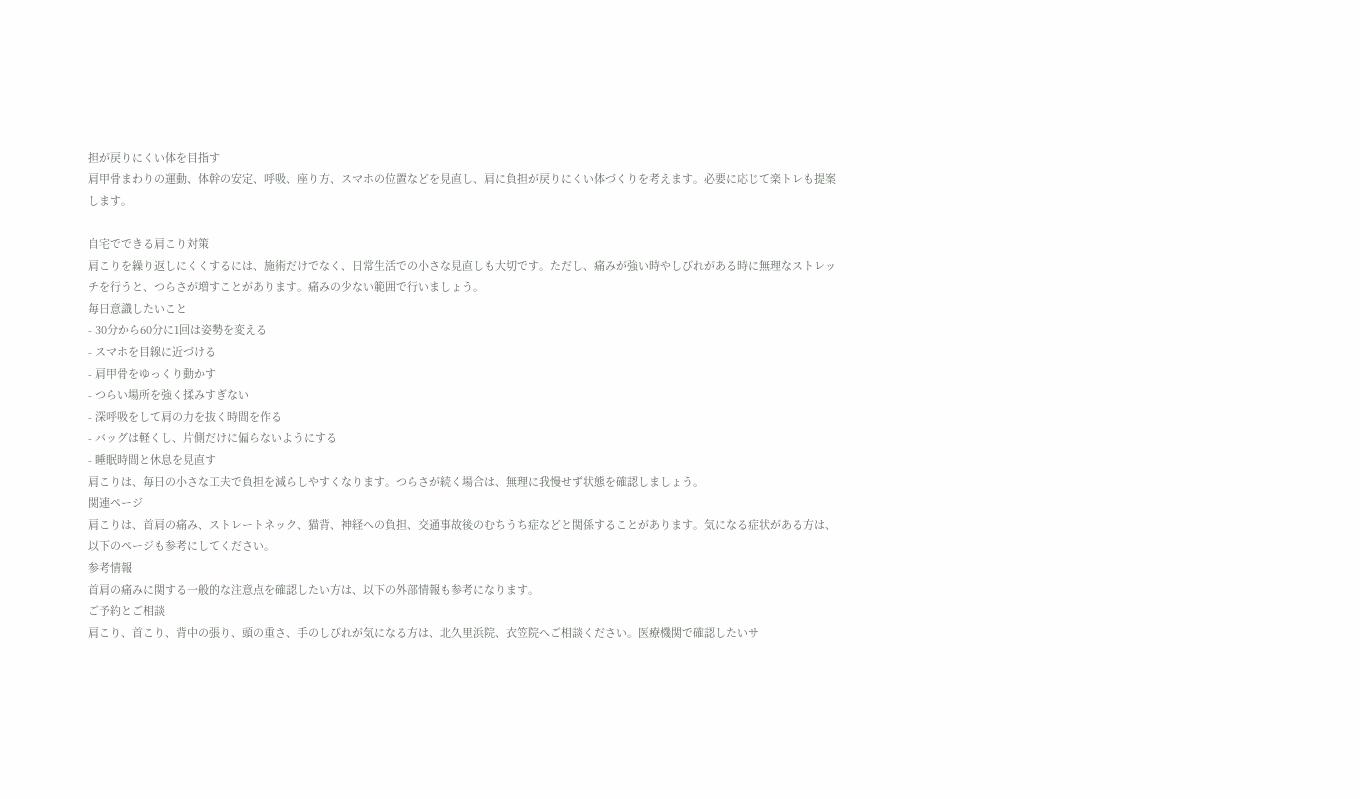担が戻りにくい体を目指す
肩甲骨まわりの運動、体幹の安定、呼吸、座り方、スマホの位置などを見直し、肩に負担が戻りにくい体づくりを考えます。必要に応じて楽トレも提案します。

自宅でできる肩こり対策
肩こりを繰り返しにくくするには、施術だけでなく、日常生活での小さな見直しも大切です。ただし、痛みが強い時やしびれがある時に無理なストレッチを行うと、つらさが増すことがあります。痛みの少ない範囲で行いましょう。
毎日意識したいこと
- 30分から60分に1回は姿勢を変える
- スマホを目線に近づける
- 肩甲骨をゆっくり動かす
- つらい場所を強く揉みすぎない
- 深呼吸をして肩の力を抜く時間を作る
- バッグは軽くし、片側だけに偏らないようにする
- 睡眠時間と休息を見直す
肩こりは、毎日の小さな工夫で負担を減らしやすくなります。つらさが続く場合は、無理に我慢せず状態を確認しましょう。
関連ページ
肩こりは、首肩の痛み、ストレートネック、猫背、神経への負担、交通事故後のむちうち症などと関係することがあります。気になる症状がある方は、以下のページも参考にしてください。
参考情報
首肩の痛みに関する一般的な注意点を確認したい方は、以下の外部情報も参考になります。
ご予約とご相談
肩こり、首こり、背中の張り、頭の重さ、手のしびれが気になる方は、北久里浜院、衣笠院へご相談ください。医療機関で確認したいサ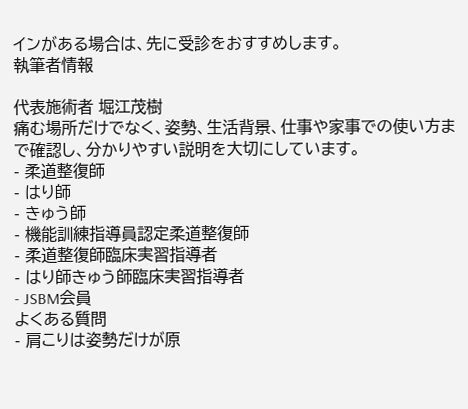インがある場合は、先に受診をおすすめします。
執筆者情報

代表施術者 堀江茂樹
痛む場所だけでなく、姿勢、生活背景、仕事や家事での使い方まで確認し、分かりやすい説明を大切にしています。
- 柔道整復師
- はり師
- きゅう師
- 機能訓練指導員認定柔道整復師
- 柔道整復師臨床実習指導者
- はり師きゅう師臨床実習指導者
- JSBM会員
よくある質問
- 肩こりは姿勢だけが原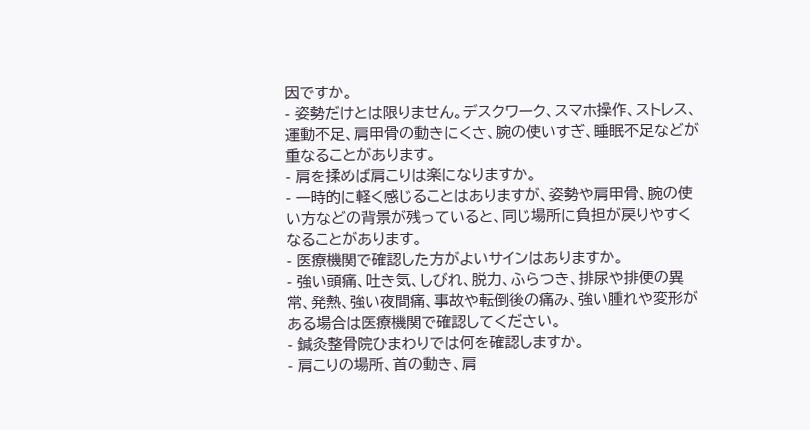因ですか。
- 姿勢だけとは限りません。デスクワーク、スマホ操作、ストレス、運動不足、肩甲骨の動きにくさ、腕の使いすぎ、睡眠不足などが重なることがあります。
- 肩を揉めば肩こりは楽になりますか。
- 一時的に軽く感じることはありますが、姿勢や肩甲骨、腕の使い方などの背景が残っていると、同じ場所に負担が戻りやすくなることがあります。
- 医療機関で確認した方がよいサインはありますか。
- 強い頭痛、吐き気、しびれ、脱力、ふらつき、排尿や排便の異常、発熱、強い夜間痛、事故や転倒後の痛み、強い腫れや変形がある場合は医療機関で確認してください。
- 鍼灸整骨院ひまわりでは何を確認しますか。
- 肩こりの場所、首の動き、肩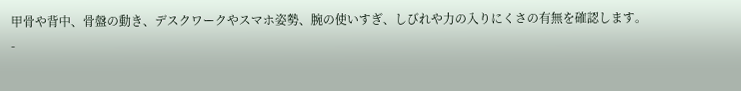甲骨や背中、骨盤の動き、デスクワークやスマホ姿勢、腕の使いすぎ、しびれや力の入りにくさの有無を確認します。
-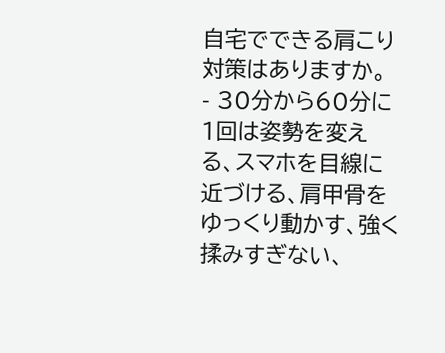自宅でできる肩こり対策はありますか。
- 30分から60分に1回は姿勢を変える、スマホを目線に近づける、肩甲骨をゆっくり動かす、強く揉みすぎない、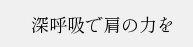深呼吸で肩の力を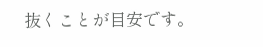抜くことが目安です。